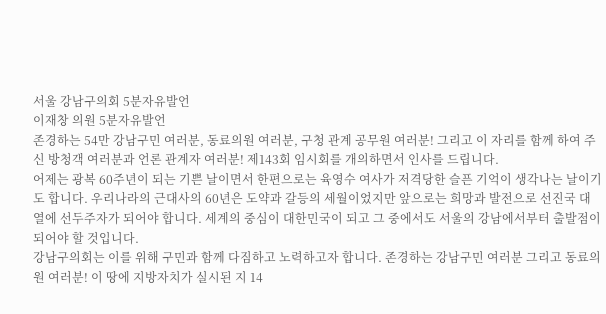서울 강남구의회 5분자유발언
이재창 의원 5분자유발언
존경하는 54만 강남구민 여러분, 동료의원 여러분, 구청 관계 공무원 여러분! 그리고 이 자리를 함께 하여 주신 방청객 여러분과 언론 관계자 여러분! 제143회 임시회를 개의하면서 인사를 드립니다.
어제는 광복 60주년이 되는 기쁜 날이면서 한편으로는 육영수 여사가 저격당한 슬픈 기억이 생각나는 날이기도 합니다. 우리나라의 근대사의 60년은 도약과 갈등의 세월이었지만 앞으로는 희망과 발전으로 선진국 대열에 선두주자가 되어야 합니다. 세계의 중심이 대한민국이 되고 그 중에서도 서울의 강남에서부터 출발점이 되어야 할 것입니다.
강남구의회는 이를 위해 구민과 함께 다짐하고 노력하고자 합니다. 존경하는 강남구민 여러분 그리고 동료의원 여러분! 이 땅에 지방자치가 실시된 지 14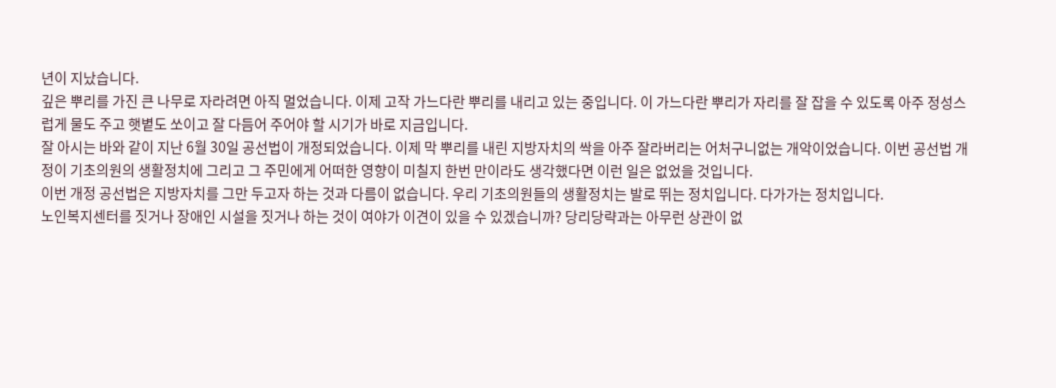년이 지났습니다.
깊은 뿌리를 가진 큰 나무로 자라려면 아직 멀었습니다. 이제 고작 가느다란 뿌리를 내리고 있는 중입니다. 이 가느다란 뿌리가 자리를 잘 잡을 수 있도록 아주 정성스럽게 물도 주고 햇볕도 쏘이고 잘 다듬어 주어야 할 시기가 바로 지금입니다.
잘 아시는 바와 같이 지난 6월 30일 공선법이 개정되었습니다. 이제 막 뿌리를 내린 지방자치의 싹을 아주 잘라버리는 어처구니없는 개악이었습니다. 이번 공선법 개정이 기초의원의 생활정치에 그리고 그 주민에게 어떠한 영향이 미칠지 한번 만이라도 생각했다면 이런 일은 없었을 것입니다.
이번 개정 공선법은 지방자치를 그만 두고자 하는 것과 다름이 없습니다. 우리 기초의원들의 생활정치는 발로 뛰는 정치입니다. 다가가는 정치입니다.
노인복지센터를 짓거나 장애인 시설을 짓거나 하는 것이 여야가 이견이 있을 수 있겠습니까? 당리당략과는 아무런 상관이 없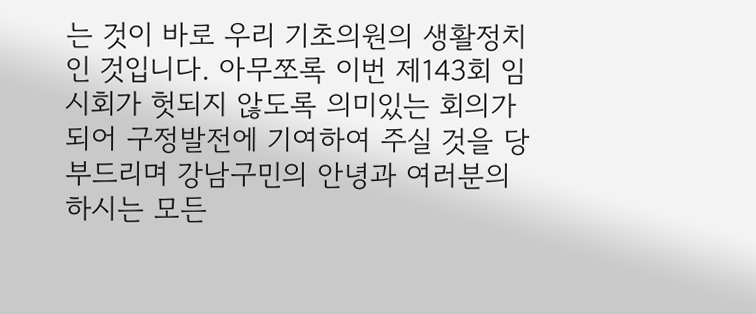는 것이 바로 우리 기초의원의 생활정치인 것입니다. 아무쪼록 이번 제143회 임시회가 헛되지 않도록 의미있는 회의가 되어 구정발전에 기여하여 주실 것을 당부드리며 강남구민의 안녕과 여러분의 하시는 모든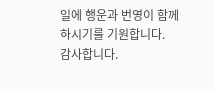일에 행운과 번영이 함께 하시기를 기원합니다.
감사합니다.